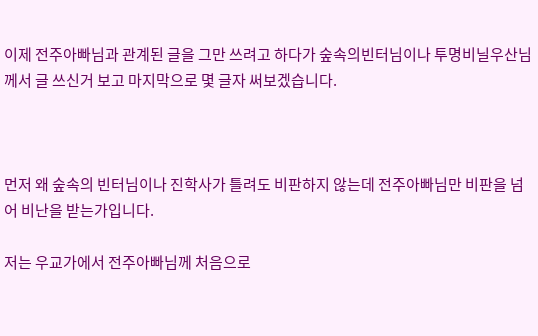이제 전주아빠님과 관계된 글을 그만 쓰려고 하다가 숲속의빈터님이나 투명비닐우산님께서 글 쓰신거 보고 마지막으로 몇 글자 써보겠습니다.



먼저 왜 숲속의 빈터님이나 진학사가 틀려도 비판하지 않는데 전주아빠님만 비판을 넘어 비난을 받는가입니다.

저는 우교가에서 전주아빠님께 처음으로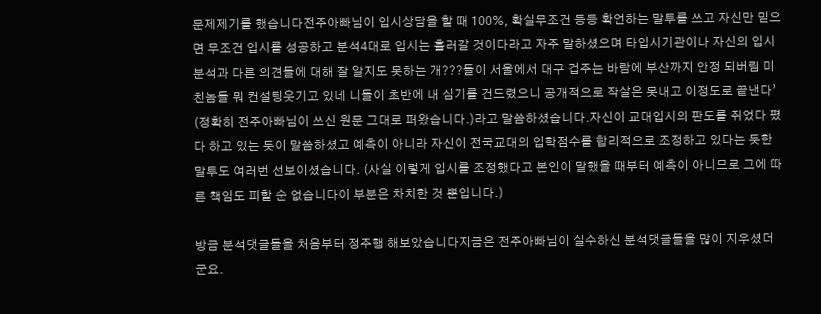문제제기를 했습니다전주아빠님이 입시상담을 할 때 100%, 확실무조건 등등 확언하는 말투를 쓰고 자신만 믿으면 무조건 입시를 성공하고 분석4대로 입시는 흘러갈 것이다라고 자주 말하셨으며 타입시기관이나 자신의 입시분석과 다른 의견들에 대해 잘 알지도 못하는 개???들이 서울에서 대구 겁주는 바람에 부산까지 안정 되버림 미친놈들 뭐 컨설팅웃기고 있네 니들이 초반에 내 심기를 건드렸으니 공개적으로 작살은 못내고 이정도로 끝낸다’ (정확히 전주아빠님이 쓰신 원문 그대로 퍼왔습니다.)라고 말씀하셨습니다.자신이 교대입시의 판도를 쥐었다 폈다 하고 있는 듯이 말씀하셨고 예측이 아니라 자신이 전국교대의 입학점수를 합리적으로 조정하고 있다는 듯한 말투도 여러번 선보이셨습니다. (사실 이렇게 입시를 조정했다고 본인이 말했을 때부터 예측이 아니므로 그에 따른 책임도 피할 순 없습니다이 부분은 차치한 것 뿐입니다.)

방금 분석댓글들을 처음부터 정주행 해보았습니다지금은 전주아빠님이 실수하신 분석댓글들을 많이 지우셨더군요.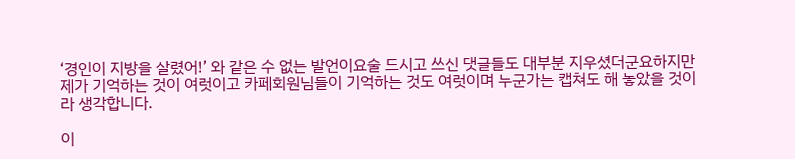‘경인이 지방을 살렸어!’ 와 같은 수 없는 발언이요술 드시고 쓰신 댓글들도 대부분 지우셨더군요하지만 제가 기억하는 것이 여럿이고 카페회원님들이 기억하는 것도 여럿이며 누군가는 캡쳐도 해 놓았을 것이라 생각합니다.

이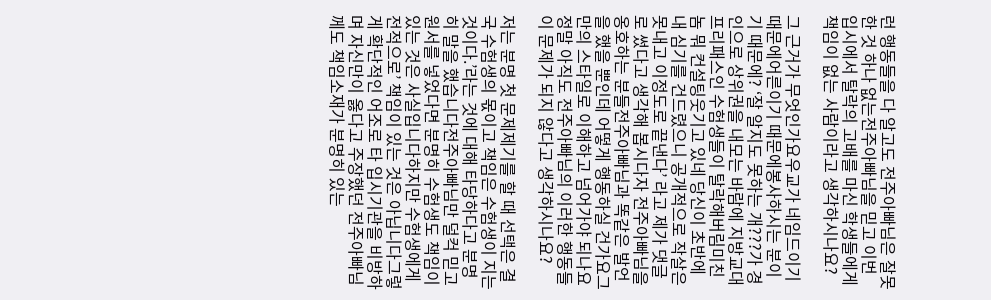런 행동들을 다 알고도 전주아빠님은 잘못한 것 하나 없는전주아빠님을 믿고 이번 입시에서 탈락의 고배를 마신 학생들에게 책임이 없는 사람이라고 생각하시나요?

그 근거가 무엇인가요우교가 네임드이기 때문에어른이기 때문에봉사하시는 분이기 때문에? ‘잘 알지도 못하는 개???가 경인으로 상위권을 내모는 바람에 지방교대 프리패스인 수험생들이 탈락해버림미친놈 뭐 컨설팅웃기고 있네 당신이 초반에 내 심기를 건드렸으니 공개적으로 작살은 못내고 이정도로 끝낸다’ 라고 제가 댓글로 썼다고 생각해 봅시다자 전주아빠님을 옹호하는 분들전주아빠님과 똑같은 발언을 했을 뿐인데 어떻게 행동하실 건가요그만의 스타일로 이해하고 넘어가야 되나요정말 아직도 전주아빠님의 이러한 행동들이 문제가 되지 않다고 생각하시나요?

저는 분명 첫 문제제기를 할 때 선택은 결국 수험생의 몫이고 책임은 수험생이 지는 것이다.’라는 것에 대해 타당하다고 분명히 말을 했습니다전주아빠님만 덜컥 믿고 원서를 넣었다면 분명히 수험생도 책임이 있는 것은 사실입니다하지만 수험생에게 전적으로’ 책임이 있는 것은 아닙니다그렇게 확단적인 어조로 타 입시기관을 비방하며 자신만이 옳다고 주장했던 전주아빠님께도 책임소재가 분명히 있는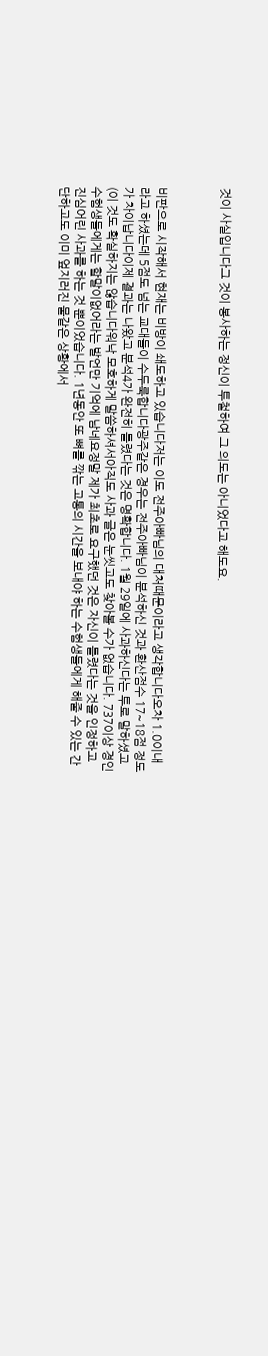것이 사실입니다그 것이 봉사하는 정신이 투철하여 그 의도는 아니었다고 해도요.



비판으로 시작해서 현재는 비방이 쇄도하고 있습니다저는 이도 전주아빠님의 대처때문이라고 생각합니다오차 1.0이내라고 하셨는데 5점도 넘는 교대들이 수두룩합니다광주같은 경우는 전주아빠님이 분석하신 것과 환산점수 17~18점 정도가 차이납니다이제 결과는 나왔고 분석4가 완전히 틀렸다는 것은 명확합니다. 1월 29일에 사과하신다는 투로 말하셨고(이 것도 확실하지는 않습니다워낙 모호하게 말씀하셔서아직도 사과 글은 눈씻고도 찾아볼 수가 없습니다. 737이상 경인수험생들에게는 할말이없어라는 발언만 기억에 남네요정말 제가 최초로 요구했던 것은 자신이 틀렸다는 것을 인정하고 진심어린 사과를 하는 것 뿐이었습니다. 1년동안 또 뼈를 깎는 고통의 시간을 보내야 하는 수험생들에게 해줄 수 있는 간단하고도 이미 엎지러진 물같은 상황에서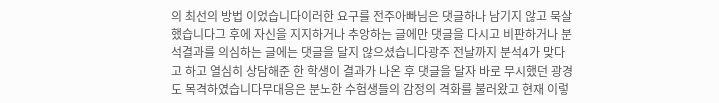의 최선의 방법 이었습니다이러한 요구를 전주아빠님은 댓글하나 남기지 않고 묵살 했습니다그 후에 자신을 지지하거나 추앙하는 글에만 댓글을 다시고 비판하거나 분석결과를 의심하는 글에는 댓글을 달지 않으셨습니다광주 전날까지 분석4가 맞다고 하고 열심히 상담해준 한 학생이 결과가 나온 후 댓글을 달자 바로 무시했던 광경도 목격하였습니다무대응은 분노한 수험생들의 감정의 격화를 불러왔고 현재 이렇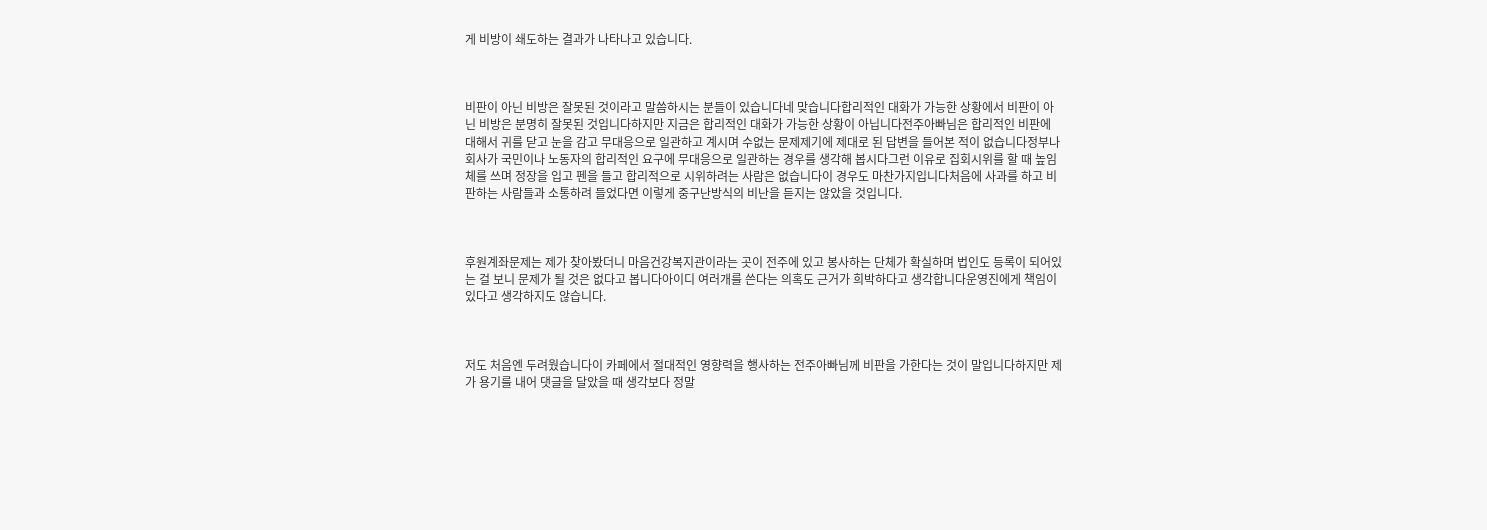게 비방이 쇄도하는 결과가 나타나고 있습니다.



비판이 아닌 비방은 잘못된 것이라고 말씀하시는 분들이 있습니다네 맞습니다합리적인 대화가 가능한 상황에서 비판이 아닌 비방은 분명히 잘못된 것입니다하지만 지금은 합리적인 대화가 가능한 상황이 아닙니다전주아빠님은 합리적인 비판에 대해서 귀를 닫고 눈을 감고 무대응으로 일관하고 계시며 수없는 문제제기에 제대로 된 답변을 들어본 적이 없습니다정부나 회사가 국민이나 노동자의 합리적인 요구에 무대응으로 일관하는 경우를 생각해 봅시다그런 이유로 집회시위를 할 때 높임체를 쓰며 정장을 입고 펜을 들고 합리적으로 시위하려는 사람은 없습니다이 경우도 마찬가지입니다처음에 사과를 하고 비판하는 사람들과 소통하려 들었다면 이렇게 중구난방식의 비난을 듣지는 않았을 것입니다.



후원계좌문제는 제가 찾아봤더니 마음건강복지관이라는 곳이 전주에 있고 봉사하는 단체가 확실하며 법인도 등록이 되어있는 걸 보니 문제가 될 것은 없다고 봅니다아이디 여러개를 쓴다는 의혹도 근거가 희박하다고 생각합니다운영진에게 책임이 있다고 생각하지도 않습니다.



저도 처음엔 두려웠습니다이 카페에서 절대적인 영향력을 행사하는 전주아빠님께 비판을 가한다는 것이 말입니다하지만 제가 용기를 내어 댓글을 달았을 때 생각보다 정말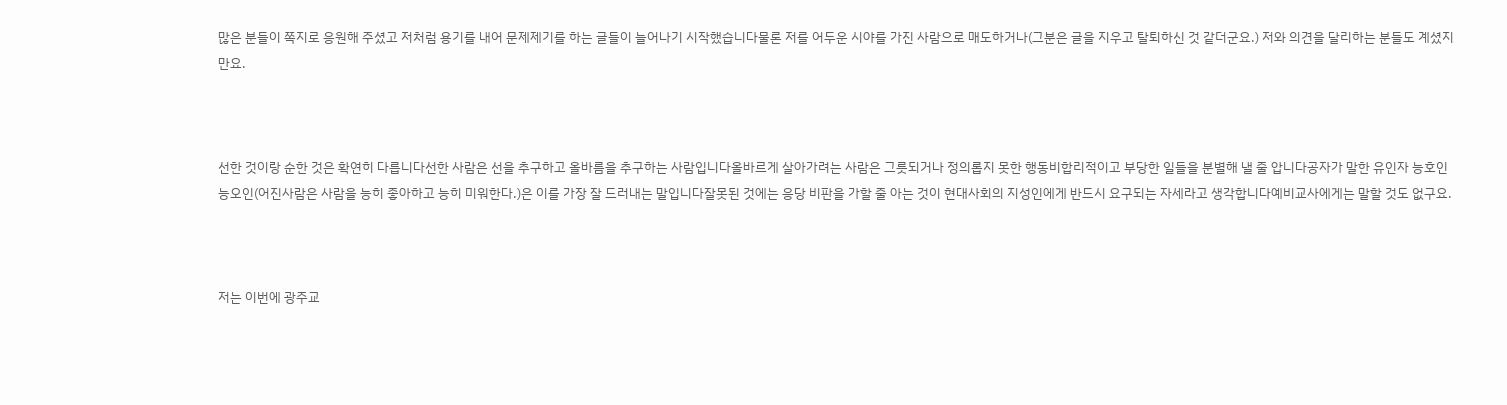많은 분들이 쪽지로 응원해 주셨고 저처럼 용기를 내어 문제제기를 하는 글들이 늘어나기 시작했습니다물론 저를 어두운 시야를 가진 사람으로 매도하거나(그분은 글을 지우고 탈퇴하신 것 같더군요.) 저와 의견을 달리하는 분들도 계셨지만요.



선한 것이랑 순한 것은 확연히 다릅니다선한 사람은 선을 추구하고 올바름을 추구하는 사람입니다올바르게 살아가려는 사람은 그릇되거나 정의롭지 못한 행동비합리적이고 부당한 일들을 분별해 낼 줄 압니다공자가 말한 유인자 능호인 능오인(어진사람은 사람을 능히 좋아하고 능히 미워한다.)은 이를 가장 잘 드러내는 말입니다잘못된 것에는 응당 비판을 가할 줄 아는 것이 현대사회의 지성인에게 반드시 요구되는 자세라고 생각합니다예비교사에게는 말할 것도 없구요.



저는 이번에 광주교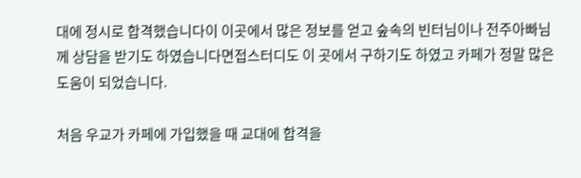대에 정시로 합격했습니다이 이곳에서 많은 정보를 얻고 숲속의 빈터님이나 전주아빠님께 상담을 받기도 하였습니다면접스터디도 이 곳에서 구하기도 하였고 카페가 정말 많은 도움이 되었습니다.

처음 우교가 카페에 가입했을 때 교대에 합격을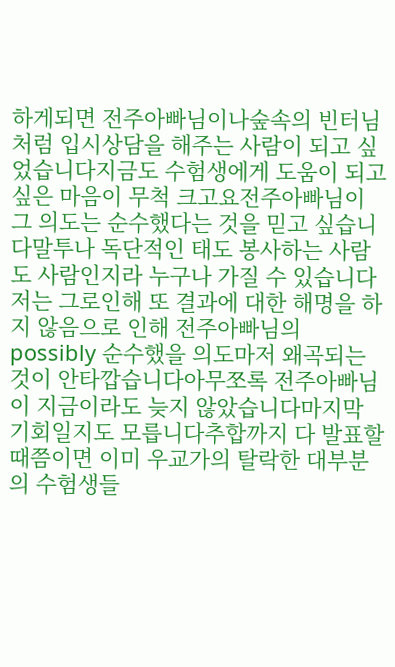하게되면 전주아빠님이나숲속의 빈터님처럼 입시상담을 해주는 사람이 되고 싶었습니다지금도 수험생에게 도움이 되고 싶은 마음이 무척 크고요전주아빠님이 그 의도는 순수했다는 것을 믿고 싶습니다말투나 독단적인 태도 봉사하는 사람도 사람인지라 누구나 가질 수 있습니다저는 그로인해 또 결과에 대한 해명을 하지 않음으로 인해 전주아빠님의 possibly 순수했을 의도마저 왜곡되는 것이 안타깝습니다아무쪼록 전주아빠님이 지금이라도 늦지 않았습니다마지막 기회일지도 모릅니다추합까지 다 발표할 때쯤이면 이미 우교가의 탈락한 대부분의 수험생들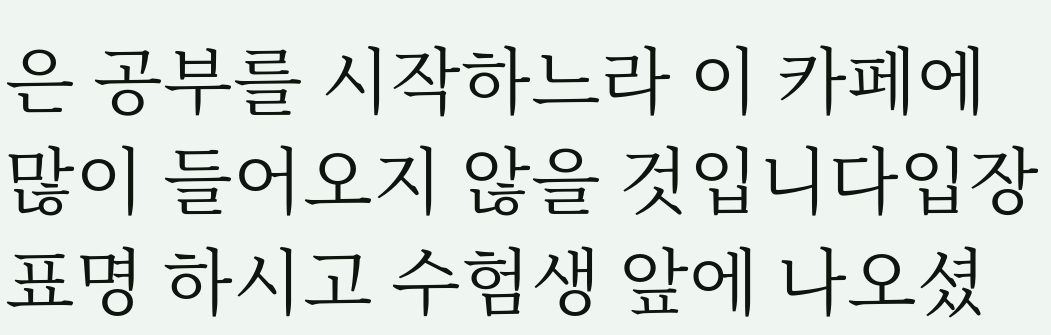은 공부를 시작하느라 이 카페에 많이 들어오지 않을 것입니다입장표명 하시고 수험생 앞에 나오셨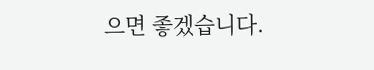으면 좋겠습니다.